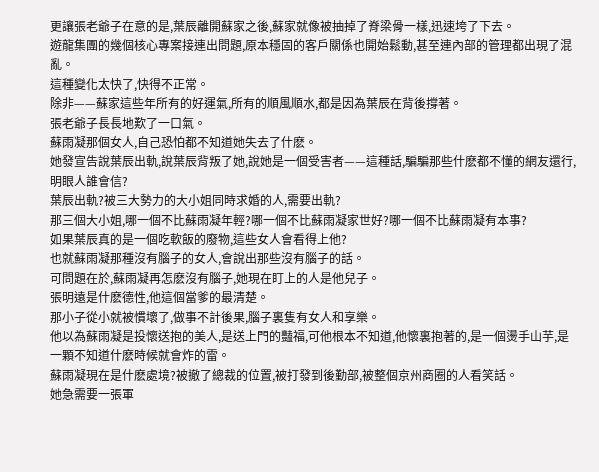更讓張老爺子在意的是,葉辰離開蘇家之後,蘇家就像被抽掉了脊梁骨一樣,迅速垮了下去。
遊龍集團的幾個核心專案接連出問題,原本穩固的客戶關係也開始鬆動,甚至連內部的管理都出現了混亂。
這種變化太快了,快得不正常。
除非——蘇家這些年所有的好運氣,所有的順風順水,都是因為葉辰在背後撐著。
張老爺子長長地歎了一口氣。
蘇雨凝那個女人,自己恐怕都不知道她失去了什麽。
她發宣告說葉辰出軌,說葉辰背叛了她,說她是一個受害者——這種話,騙騙那些什麽都不懂的網友還行,明眼人誰會信?
葉辰出軌?被三大勢力的大小姐同時求婚的人,需要出軌?
那三個大小姐,哪一個不比蘇雨凝年輕?哪一個不比蘇雨凝家世好?哪一個不比蘇雨凝有本事?
如果葉辰真的是一個吃軟飯的廢物,這些女人會看得上他?
也就蘇雨凝那種沒有腦子的女人,會說出那些沒有腦子的話。
可問題在於,蘇雨凝再怎麽沒有腦子,她現在盯上的人是他兒子。
張明遠是什麽德性,他這個當爹的最清楚。
那小子從小就被慣壞了,做事不計後果,腦子裏隻有女人和享樂。
他以為蘇雨凝是投懷送抱的美人,是送上門的豔福,可他根本不知道,他懷裏抱著的,是一個燙手山芋,是一顆不知道什麽時候就會炸的雷。
蘇雨凝現在是什麽處境?被撤了總裁的位置,被打發到後勤部,被整個京州商圈的人看笑話。
她急需要一張軍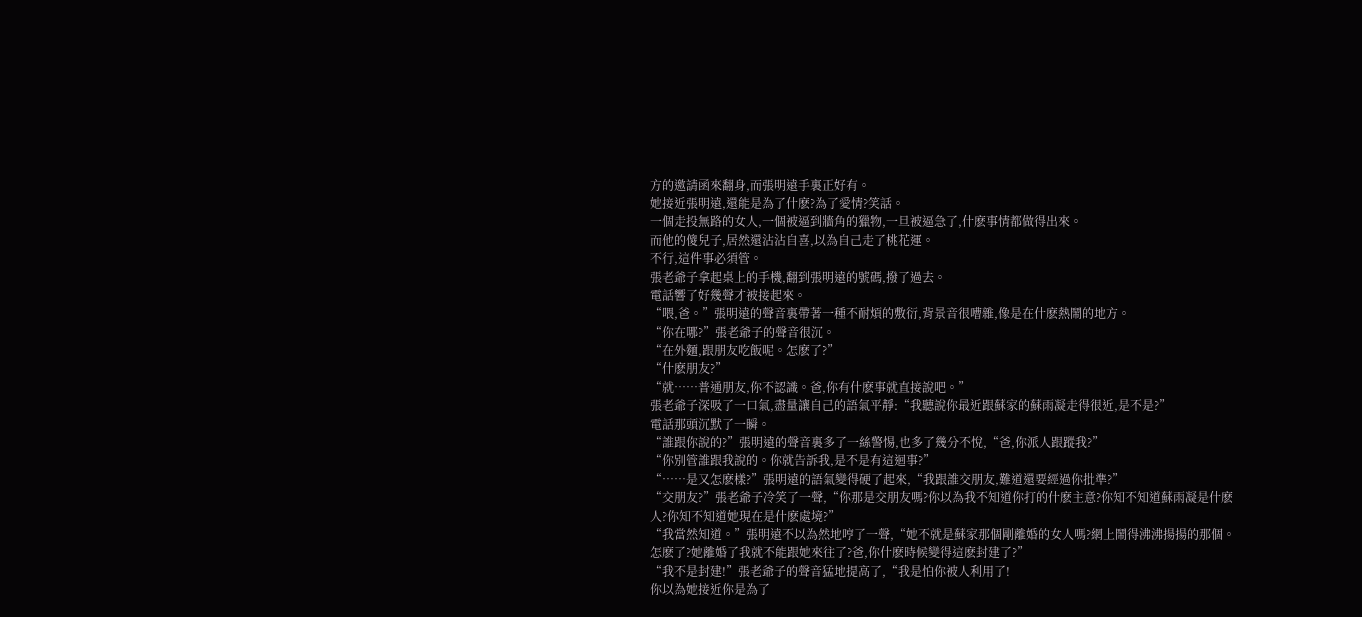方的邀請函來翻身,而張明遠手裏正好有。
她接近張明遠,還能是為了什麽?為了愛情?笑話。
一個走投無路的女人,一個被逼到牆角的獵物,一旦被逼急了,什麽事情都做得出來。
而他的傻兒子,居然還沾沾自喜,以為自己走了桃花運。
不行,這件事必須管。
張老爺子拿起桌上的手機,翻到張明遠的號碼,撥了過去。
電話響了好幾聲才被接起來。
“喂,爸。”張明遠的聲音裏帶著一種不耐煩的敷衍,背景音很嘈雜,像是在什麽熱鬧的地方。
“你在哪?”張老爺子的聲音很沉。
“在外麵,跟朋友吃飯呢。怎麽了?”
“什麽朋友?”
“就……普通朋友,你不認識。爸,你有什麽事就直接說吧。”
張老爺子深吸了一口氣,盡量讓自己的語氣平靜:“我聽說你最近跟蘇家的蘇雨凝走得很近,是不是?”
電話那頭沉默了一瞬。
“誰跟你說的?”張明遠的聲音裏多了一絲警惕,也多了幾分不悅,“爸,你派人跟蹤我?”
“你別管誰跟我說的。你就告訴我,是不是有這迴事?”
“……是又怎麽樣?”張明遠的語氣變得硬了起來,“我跟誰交朋友,難道還要經過你批準?”
“交朋友?”張老爺子冷笑了一聲,“你那是交朋友嗎?你以為我不知道你打的什麽主意?你知不知道蘇雨凝是什麽人?你知不知道她現在是什麽處境?”
“我當然知道。”張明遠不以為然地哼了一聲,“她不就是蘇家那個剛離婚的女人嗎?網上鬧得沸沸揚揚的那個。
怎麽了?她離婚了我就不能跟她來往了?爸,你什麽時候變得這麽封建了?”
“我不是封建!”張老爺子的聲音猛地提高了,“我是怕你被人利用了!
你以為她接近你是為了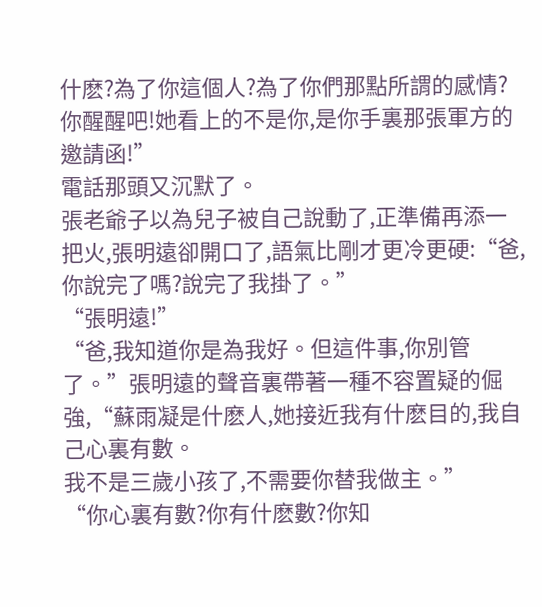什麽?為了你這個人?為了你們那點所謂的感情?
你醒醒吧!她看上的不是你,是你手裏那張軍方的邀請函!”
電話那頭又沉默了。
張老爺子以為兒子被自己說動了,正準備再添一把火,張明遠卻開口了,語氣比剛才更冷更硬:“爸,你說完了嗎?說完了我掛了。”
“張明遠!”
“爸,我知道你是為我好。但這件事,你別管了。”張明遠的聲音裏帶著一種不容置疑的倔強,“蘇雨凝是什麽人,她接近我有什麽目的,我自己心裏有數。
我不是三歲小孩了,不需要你替我做主。”
“你心裏有數?你有什麽數?你知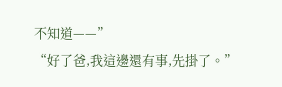不知道——”
“好了爸,我這邊還有事,先掛了。”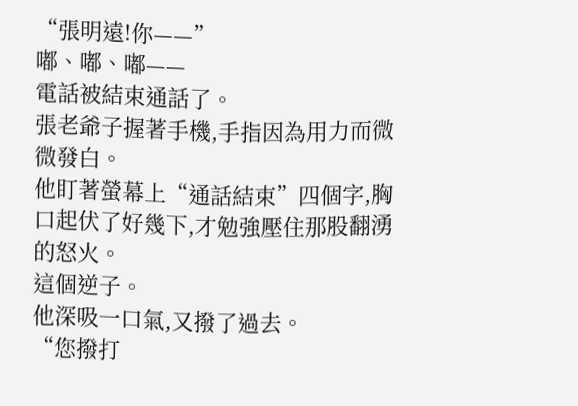“張明遠!你——”
嘟、嘟、嘟——
電話被結束通話了。
張老爺子握著手機,手指因為用力而微微發白。
他盯著螢幕上“通話結束”四個字,胸口起伏了好幾下,才勉強壓住那股翻湧的怒火。
這個逆子。
他深吸一口氣,又撥了過去。
“您撥打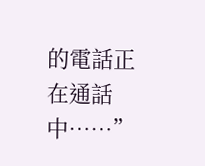的電話正在通話中……”